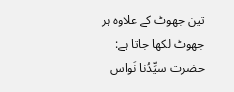تین جھوٹ کے علاوہ ہر جھوٹ لکھا جاتا ہے:
حضرت سیِّدُنا نَواس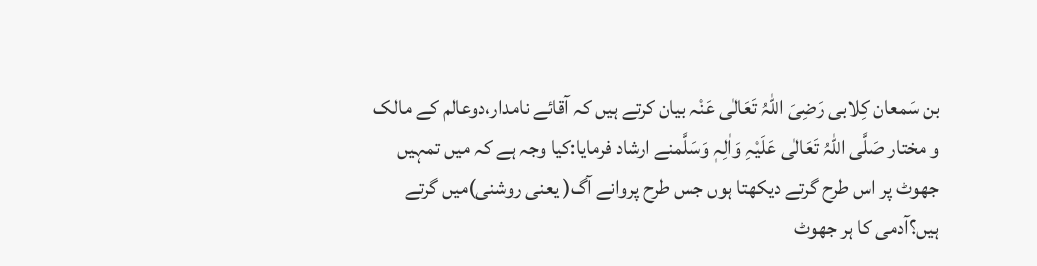بن سَمعان کِلابی رَضِیَ اللہُ تَعَالٰی عَنْہ بیان کرتے ہیں کہ آقائے نامدار،دوعالم کے مالک و مختار صَلَّی اللہُ تَعَالٰی عَلَیْہِ وَاٰلِہٖ وَسَلَّمنے ارشاد فرمایا:کیا وجہ ہے کہ میں تمہیں جھوٹ پر اس طرح گرتے دیکھتا ہوں جس طرح پروانے آگ( یعنی روشنی)میں گرتے ہیں؟آدمی کا ہر جھوٹ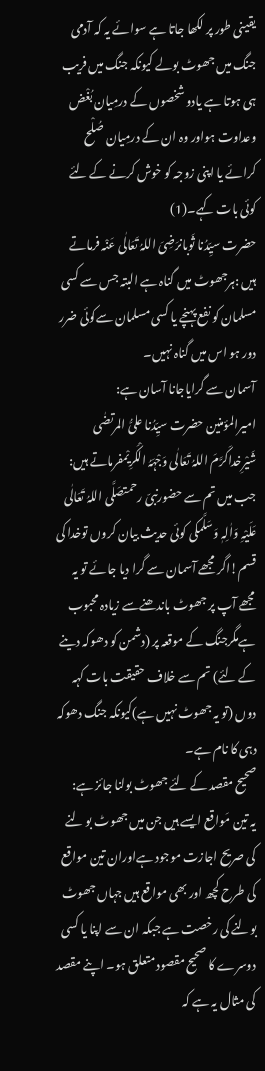یقینی طور پر لکھا جاتا ہے سوائے یہ کہ آدمی جنگ میں جھوٹ بولے کیونکہ جنگ میں فریب ہی ہوتا ہے یادو شخصوں کے درمِیان بُغْض وعداوت ہواور وہ ان کے درمِیان صُلْح کرائے یا اپنی زوجہ کو خوش کرنے کے لئے کوئی بات کہے۔(1)
حضرت سیِّدُنا ثَوبانرَضِیَ اللہُ تَعَالٰی عَنْہ فرماتے ہیں :ہرجھوٹ میں گناہ ہے البتہ جس سے کسی مسلمان کو نفع پہنچے یا کسی مسلمان سےکوئی ضرر دور ہو اس میں گناہ نہیں۔
آسمان سے گرایاجانا آسان ہے:
امیرالمؤمنین حضرت سیِّدُنا علیُّ المرتضٰی شَیْرِخداکَرَّمَ اللہُ تَعَالٰی وَجْہَہُ الْکَرِیْمفرماتے ہیں: جب میں تم سے حضورنبیّ رحمتصَلَّی اللہُ تَعَالٰی عَلَیْہِ وَاٰلِہٖ وَسَلَّمکی کوئی حدیث بیان کروں توخدا کی قسم!اگر مجھے آسمان سے گرا دیا جائے تو یہ مجھے آپ پر جھوٹ باندھنےسے زیادہ محبوب ہےمگرجنگ کے موقعہ پر (دشمن کو دھوکہ دینے کے لئے) تم سے خلاف حقیقت بات کہہ دوں (تو یہ جھوٹ نہیں ہے)کیونکہ جنگ دھوکہ دہی کا نام ہے۔
صحیح مقصد کے لئے جھوٹ بولنا جائز ہے:
یہ تین مَواقع ایسے ہیں جن میں جھوٹ بو لنے کی صریح اجازت موجود ہےاوران تین مواقع کی طرح کچھ اور بھی مواقع ہیں جہاں جھوٹ بولنے کی رخصت ہے جبکہ ان سے اپنا یا کسی دوسرے کا صحیح مقصود متعلق ہو۔ اپنے مقصد کی مثال یہ ہے کہ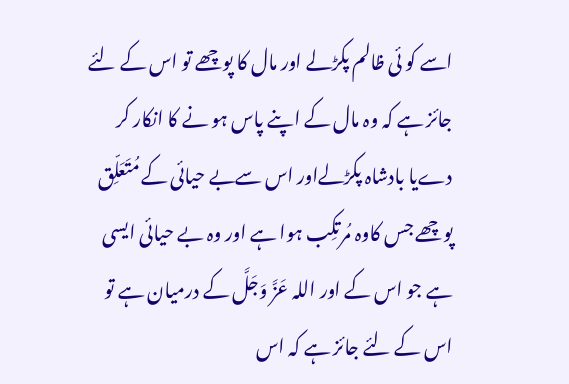اسے کو ئی ظالم پکڑلے اور مال کا پوچھے تو اس کے لئے جائز ہے کہ وہ مال کے اپنے پاس ہو نے کا انکار کر دےیا بادشاہ پکڑلےاور اس سےبے حیائی کے مُتَعَلِّق پوچھے جس کاوہ مُرتکِب ہوا ہے اور وہ بے حیائی ایسی ہے جو اس کے اور اللہ عَزَّ وَجَلَّ کے درمیان ہے تو اس کے لئے جائز ہے کہ اس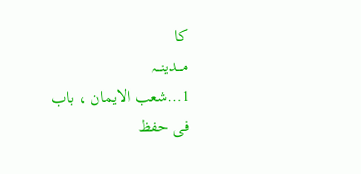کا
مـــدینـــہ
1…شعب الایمان ، باب فی حفظ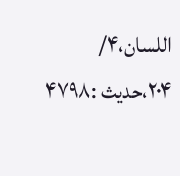اللسان،۴/ ۲۰۴،حدیث :۴۷۹۸